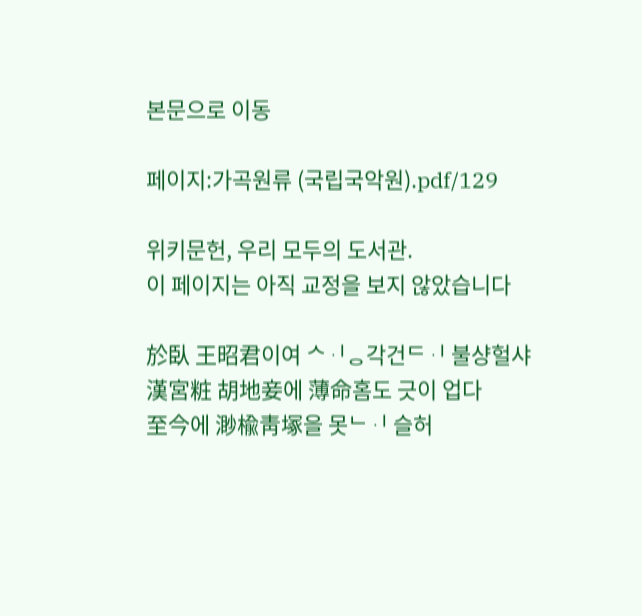본문으로 이동

페이지:가곡원류 (국립국악원).pdf/129

위키문헌, 우리 모두의 도서관.
이 페이지는 아직 교정을 보지 않았습니다

於臥 王昭君이여 ᄉᆡᆼ각건ᄃᆡ 불샹헐샤
漢宮粧 胡地妾에 薄命홈도 긋이 업다
至今에 渺楡靑塚을 못ᄂᆡ 슬허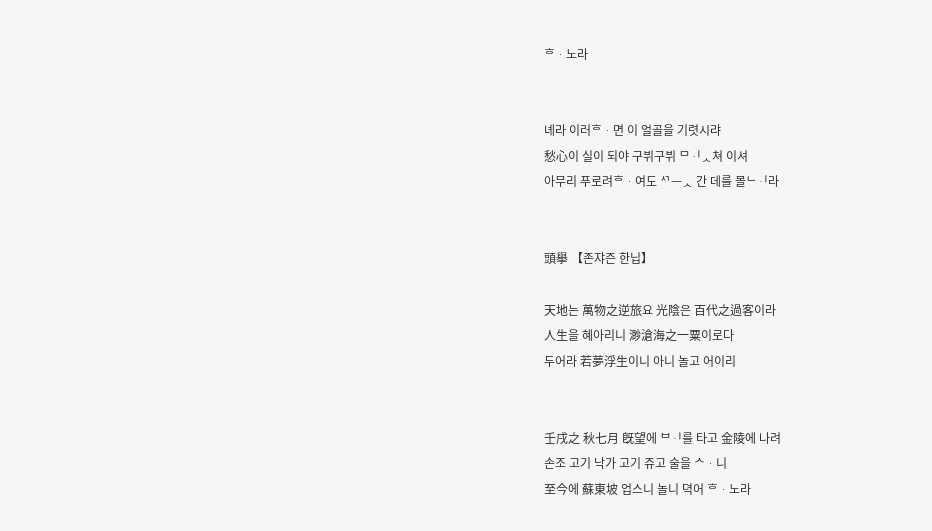ᄒᆞ노라


녜라 이러ᄒᆞ면 이 얼골을 기렷시랴
愁心이 실이 되야 구뷔구뷔 ᄆᆡᆺ쳐 이셔
아무리 푸로려ᄒᆞ여도 ᄭᅳᆺ 간 데를 몰ᄂᆡ라


頭擧 【존쟈즌 한닙】

天地는 萬物之逆旅요 光陰은 百代之過客이라
人生을 혜아리니 渺滄海之一粟이로다
두어라 若夢浮生이니 아니 놀고 어이리


壬戌之 秋七月 旣望에 ᄇᆡ를 타고 金陵에 나려
손조 고기 낙가 고기 쥬고 술을 ᄉᆞ니
至今에 蘇東坡 업스니 놀니 뎍어 ᄒᆞ노라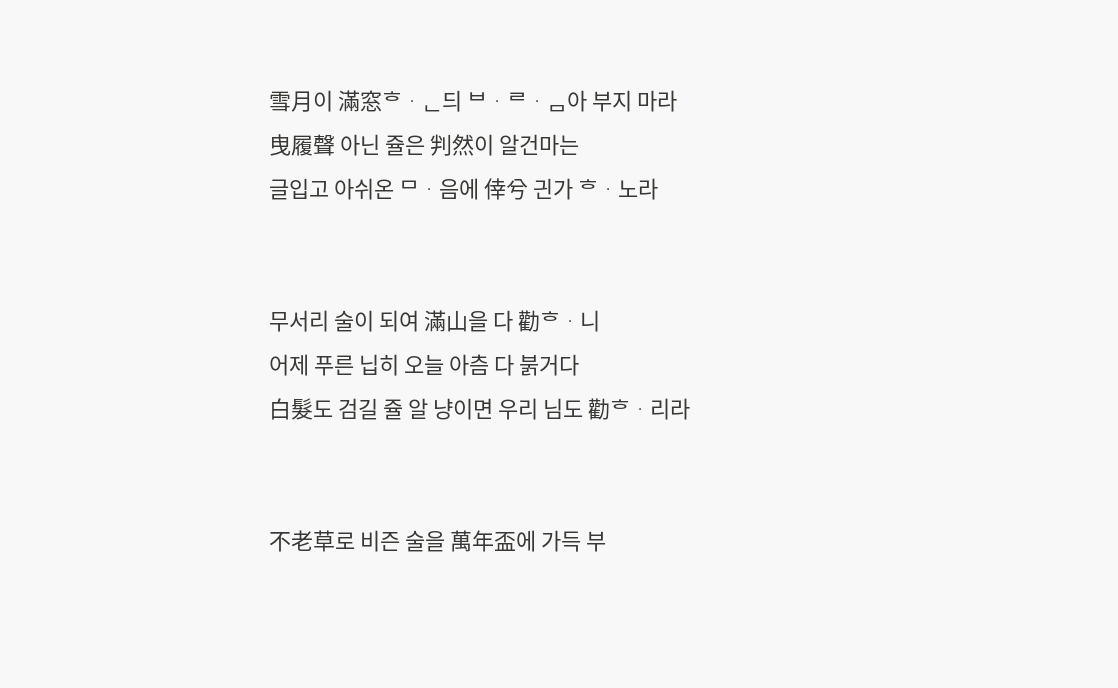雪月이 滿窓ᄒᆞᆫ듸 ᄇᆞᄅᆞᆷ아 부지 마라
曳履聲 아닌 쥴은 判然이 알건마는
글입고 아쉬온 ᄆᆞ음에 倖兮 긘가 ᄒᆞ노라


무서리 술이 되여 滿山을 다 勸ᄒᆞ니
어제 푸른 닙히 오늘 아츰 다 붉거다
白髮도 검길 쥴 알 냥이면 우리 님도 勸ᄒᆞ리라


不老草로 비즌 술을 萬年盃에 가득 부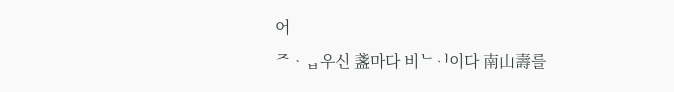어
ᄌᆞᆸ우신 盞마다 비ᄂᆡ이다 南山壽를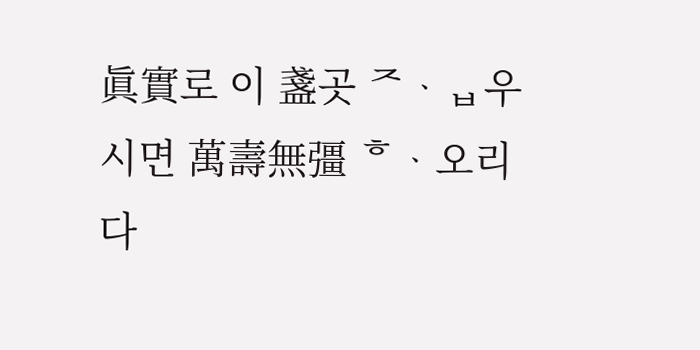眞實로 이 盞곳 ᄌᆞᆸ우시면 萬壽無彊 ᄒᆞ오리다